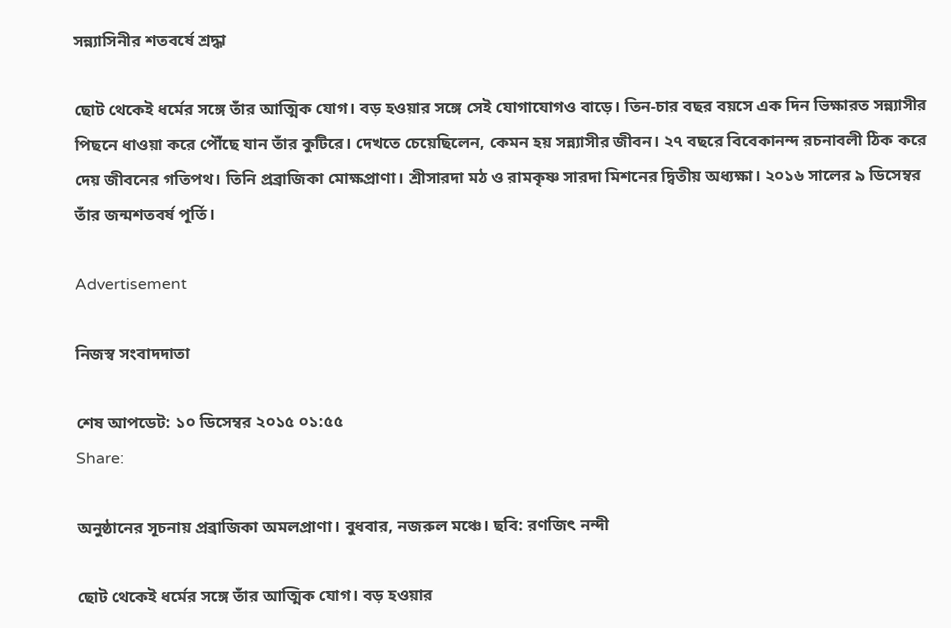সন্ন্যাসিনীর শতবর্ষে শ্রদ্ধা

ছোট থেকেই ধর্মের সঙ্গে তাঁর আত্মিক যোগ। বড় হওয়ার সঙ্গে সেই যোগাযোগও বাড়ে। তিন-চার বছর বয়সে এক দিন ভিক্ষারত সন্ন্যাসীর পিছনে ধাওয়া করে পৌঁছে যান তাঁর কুটিরে। দেখতে চেয়েছিলেন, কেমন হয় সন্ন্যাসীর জীবন। ২৭ বছরে বিবেকানন্দ রচনাবলী ঠিক করে দেয় জীবনের গতিপথ। তিনি প্রব্রাজিকা মোক্ষপ্রাণা। শ্রীসারদা মঠ ও রামকৃষ্ণ সারদা মিশনের দ্বিতীয় অধ্যক্ষা। ২০১৬ সালের ৯ ডিসেম্বর তাঁর জন্মশতবর্ষ পূর্তি।

Advertisement

নিজস্ব সংবাদদাতা

শেষ আপডেট: ১০ ডিসেম্বর ২০১৫ ০১:৫৫
Share:

অনুষ্ঠানের সূচনায় প্রব্রাজিকা অমলপ্রাণা। বুধবার, নজরুল মঞ্চে। ছবি: রণজিৎ নন্দী

ছোট থেকেই ধর্মের সঙ্গে তাঁর আত্মিক যোগ। বড় হওয়ার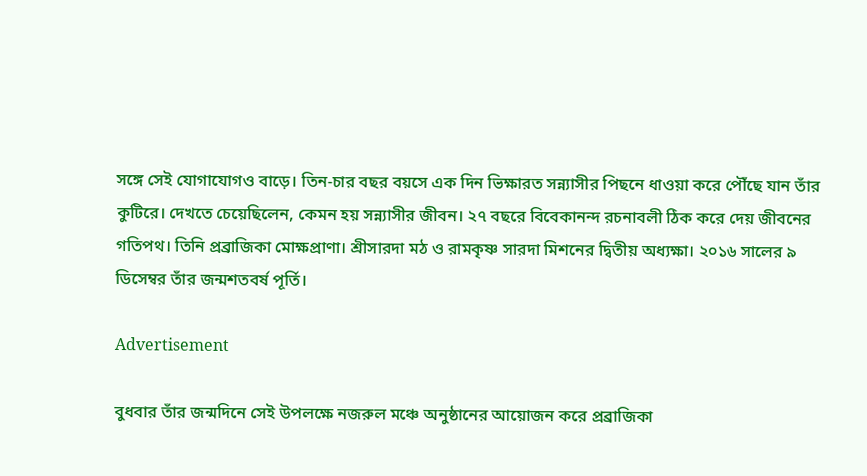সঙ্গে সেই যোগাযোগও বাড়ে। তিন-চার বছর বয়সে এক দিন ভিক্ষারত সন্ন্যাসীর পিছনে ধাওয়া করে পৌঁছে যান তাঁর কুটিরে। দেখতে চেয়েছিলেন, কেমন হয় সন্ন্যাসীর জীবন। ২৭ বছরে বিবেকানন্দ রচনাবলী ঠিক করে দেয় জীবনের গতিপথ। তিনি প্রব্রাজিকা মোক্ষপ্রাণা। শ্রীসারদা মঠ ও রামকৃষ্ণ সারদা মিশনের দ্বিতীয় অধ্যক্ষা। ২০১৬ সালের ৯ ডিসেম্বর তাঁর জন্মশতবর্ষ পূর্তি।

Advertisement

বুধবার তাঁর জন্মদিনে সেই উপলক্ষে নজরুল মঞ্চে অনুষ্ঠানের আয়োজন করে প্রব্রাজিকা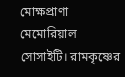মোক্ষপ্রাণা মেমোরিয়াল সোসাইটি। রামকৃষ্ণের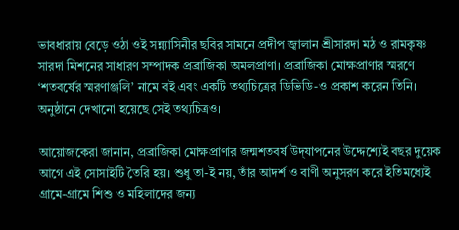ভাবধারায় বেড়ে ওঠা ওই সন্ন্যাসিনীর ছবির সামনে প্রদীপ জ্বালান শ্রীসারদা মঠ ও রামকৃষ্ণ সারদা মিশনের সাধারণ সম্পাদক প্রব্রাজিকা অমলপ্রাণা। প্রব্রাজিকা মোক্ষপ্রাণার স্মরণে ‘শতবর্ষের স্মরণাঞ্জলি’ নামে বই এবং একটি তথ্যচিত্রের ডিভিডি-ও প্রকাশ করেন তিনি। অনুষ্ঠানে দেখানো হয়েছে সেই তথ্যচিত্রও।

আয়োজকেরা জানান, প্রব্রাজিকা মোক্ষপ্রাণার জন্মশতবর্ষ উদ্‌যাপনের উদ্দেশ্যেই বছর দুয়েক আগে এই সোসাইটি তৈরি হয়। শুধু তা-ই নয়, তাঁর আদর্শ ও বাণী অনুসরণ করে ইতিমধ্যেই গ্রামে-গ্রামে শিশু ও মহিলাদের জন্য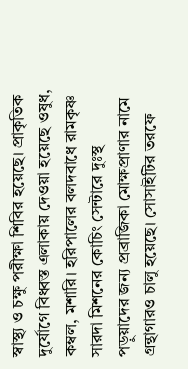স্বাস্থ্য ও চক্ষু পরীক্ষা শিবির হয়েছে। প্রাকৃতিক দুর্যোগে বিধ্বস্ত এলাকায় দেওয়া হয়েছে ওষুধ, কম্বল, মশারি। হরিপালের বলদবাধে রামকৃষ্ণ সারদা মিশনের কোচিং সেন্টারে দুঃস্থ পড়ুয়াদের জন্য প্রব্রাজিকা মোক্ষপ্রাণার নামে গ্রন্থাগারও চালু হয়েছে। সোসাইটির তরফে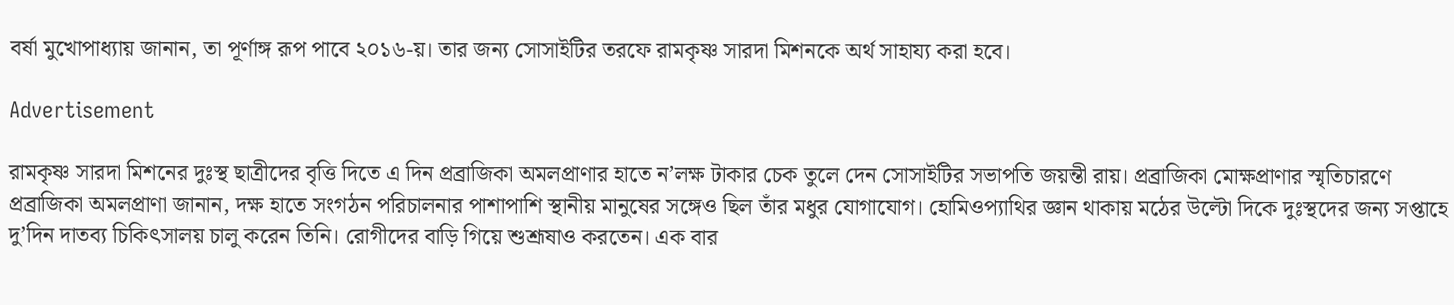বর্ষা মুখোপাধ্যায় জানান, তা পূর্ণাঙ্গ রূপ পাবে ২০১৬-য়। তার জন্য সোসাইটির তরফে রামকৃষ্ণ সারদা মিশনকে অর্থ সাহায্য করা হবে।

Advertisement

রামকৃষ্ণ সারদা মিশনের দুঃস্থ ছাত্রীদের বৃত্তি দিতে এ দিন প্রব্রাজিকা অমলপ্রাণার হাতে ন’লক্ষ টাকার চেক তুলে দেন সোসাইটির সভাপতি জয়ন্তী রায়। প্রব্রাজিকা মোক্ষপ্রাণার স্মৃতিচারণে প্রব্রাজিকা অমলপ্রাণা জানান, দক্ষ হাতে সংগঠন পরিচালনার পাশাপাশি স্থানীয় মানুষের সঙ্গেও ছিল তাঁর মধুর যোগাযোগ। হোমিওপ্যাথির জ্ঞান থাকায় মঠের উল্টো দিকে দুঃস্থদের জন্য সপ্তাহে দু’দিন দাতব্য চিকিৎসালয় চালু করেন তিনি। রোগীদের বাড়ি গিয়ে শুশ্রূষাও করতেন। এক বার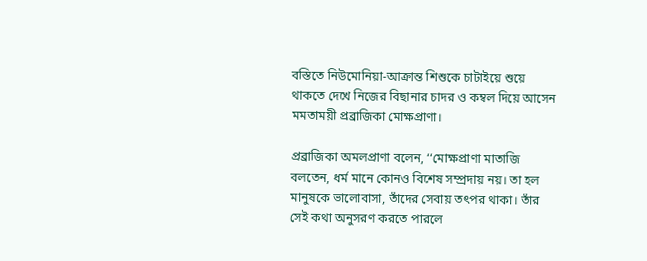বস্তিতে নিউমোনিয়া-আক্রান্ত শিশুকে চাটাইয়ে শুয়ে থাকতে দেখে নিজের বিছানার চাদর ও কম্বল দিয়ে আসেন মমতাময়ী প্রব্রাজিকা মোক্ষপ্রাণা।

প্রব্রাজিকা অমলপ্রাণা বলেন, ‘‘মোক্ষপ্রাণা মাতাজি বলতেন, ধর্ম মানে কোনও বিশেষ সম্প্রদায় নয়। তা হল মানুষকে ভালোবাসা, তাঁদের সেবায় তৎপর থাকা। তাঁর সেই কথা অনুসরণ করতে পারলে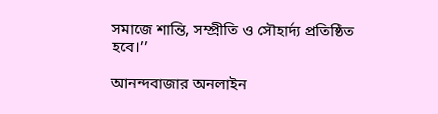সমাজে শান্তি, সম্প্রীতি ও সৌহার্দ্য প্রতিষ্ঠিত হবে।’’

আনন্দবাজার অনলাইন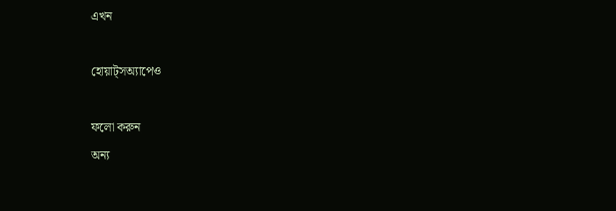এখন

হোয়াট্‌সঅ্যাপেও

ফলো করুন
অন্য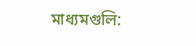মাধ্যমগুলি: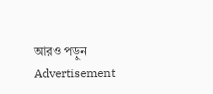আরও পড়ুন
Advertisement